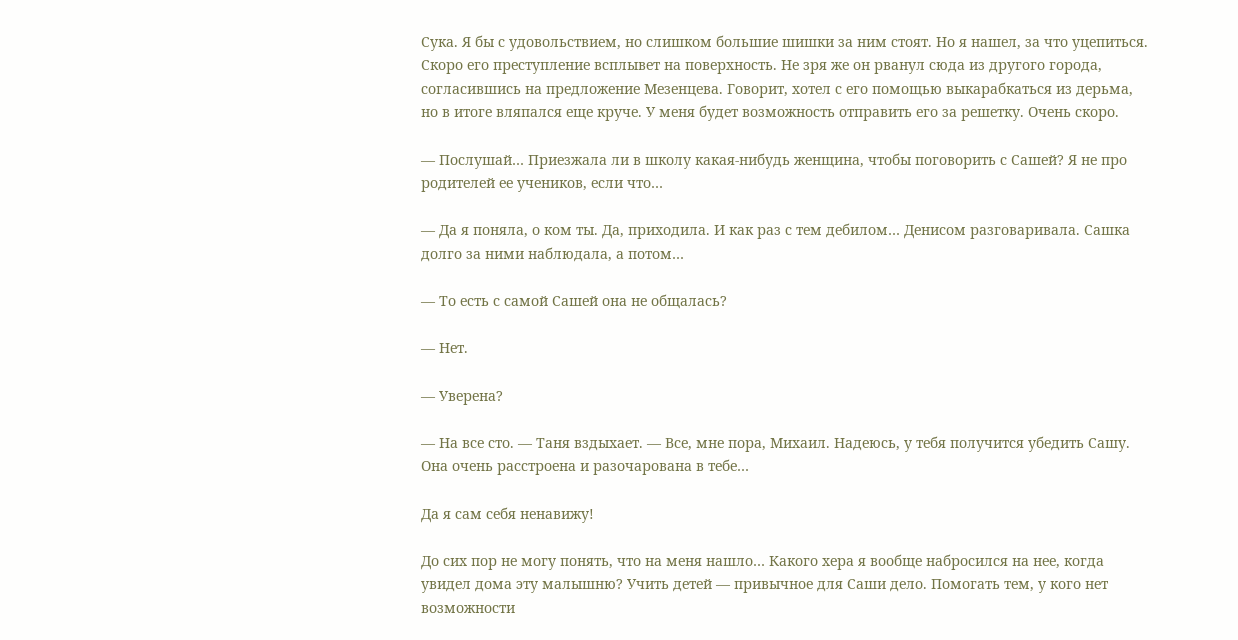Сука. Я бы с удовольствием, но слишком большие шишки за ним стоят. Но я нашел, за что уцепиться. Скоро его преступление всплывет на поверхность. Не зря же он рванул сюда из другого города, согласившись на предложение Мезенцева. Говорит, хотел с его помощью выкарабкаться из дерьма, но в итоге вляпался еще круче. У меня будет возможность отправить его за решетку. Очень скоро.

— Послушай… Приезжала ли в школу какая-нибудь женщина, чтобы поговорить с Сашей? Я не про родителей ее учеников, если что…

— Да я поняла, о ком ты. Да, приходила. И как раз с тем дебилом… Денисом разговаривала. Сашка долго за ними наблюдала, а потом…

— То есть с самой Сашей она не общалась?

— Нет.

— Уверена?

— На все сто. — Таня вздыхает. — Все, мне пора, Михаил. Надеюсь, у тебя получится убедить Сашу. Она очень расстроена и разочарована в тебе…

Да я сам себя ненавижу!

До сих пор не могу понять, что на меня нашло… Какого хера я вообще набросился на нее, когда увидел дома эту малышню? Учить детей — привычное для Саши дело. Помогать тем, у кого нет возможности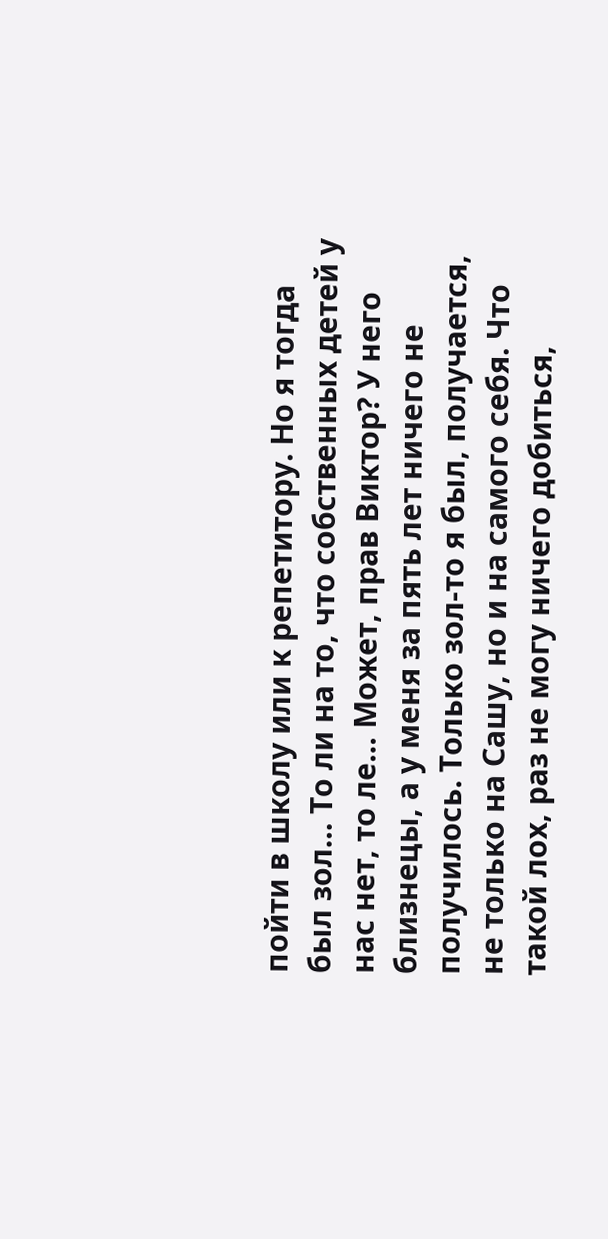пойти в школу или к репетитору. Но я тогда был зол… То ли на то, что собственных детей у нас нет, то ле… Может, прав Виктор? У него близнецы, а у меня за пять лет ничего не получилось. Только зол-то я был, получается, не только на Сашу, но и на самого себя. Что такой лох, раз не могу ничего добиться,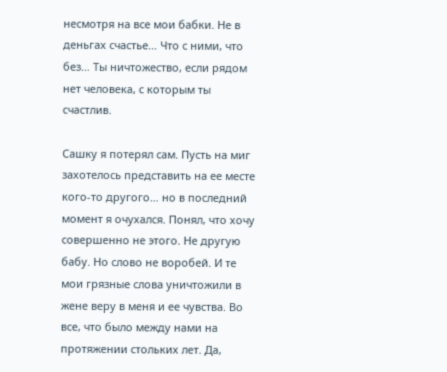несмотря на все мои бабки. Не в деньгах счастье… Что с ними, что без… Ты ничтожество, если рядом нет человека, с которым ты счастлив.

Сашку я потерял сам. Пусть на миг захотелось представить на ее месте кого-то другого… но в последний момент я очухался. Понял, что хочу совершенно не этого. Не другую бабу. Но слово не воробей. И те мои грязные слова уничтожили в жене веру в меня и ее чувства. Во все, что было между нами на протяжении стольких лет. Да,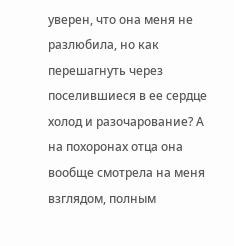уверен, что она меня не разлюбила, но как перешагнуть через поселившиеся в ее сердце холод и разочарование? А на похоронах отца она вообще смотрела на меня взглядом, полным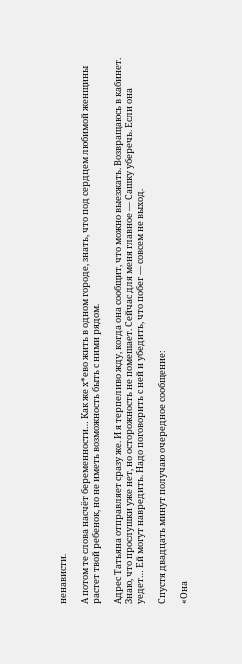ненависти.

А потом те слова насчёт беременности… Как же х*ево жить в одном городе, знать, что под сердцем любимой женщины растет твой ребенок, но не иметь возможность быть с ними рядом.

Адрес Татьяна отправляет сразу же. И я терпеливо жду, когда она сообщит, что можно выезжать. Возвращаюсь в кабинет. Знаю, что прослушки уже нет, но осторожность не помешает. Сейчас для меня главное — Сашку уберечь. Если она уедет… Ей могут навредить. Надо поговорить с ней и убедить, что побег — совсем не выход.

Спустя двадцать минут получаю очередное сообщение:

«Она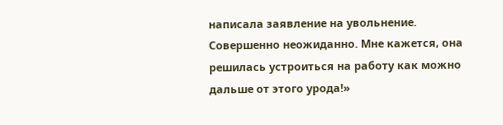написала заявление на увольнение. Совершенно неожиданно. Мне кажется, она решилась устроиться на работу как можно дальше от этого урода!»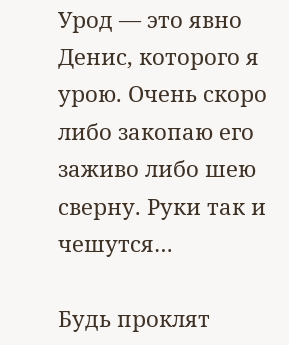Урод — это явно Денис, которого я урою. Очень скоро либо закопаю его заживо либо шею сверну. Руки так и чешутся…

Будь проклят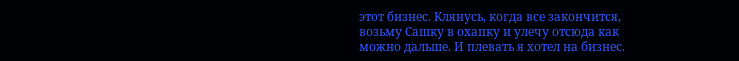этот бизнес. Клянусь, когда все закончится, возьму Сашку в охапку и улечу отсюда как можно дальше. И плевать я хотел на бизнес.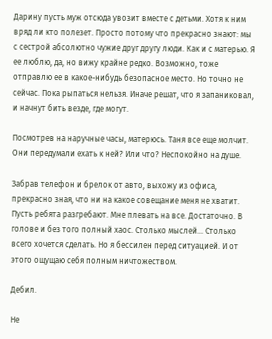Дарину пусть муж отсюда увозит вместе с детьми. Хотя к ним вряд ли кто полезет. Просто потому что прекрасно знают: мы с сестрой абсолютно чужие друг другу люди. Как и с матерью. Я ее люблю, да, но вижу крайне редко. Возможно, тоже отправлю ее в какое-нибудь безопасное место. Но точно не сейчас. Пока рыпаться нельзя. Иначе решат, что я запаниковал, и начнут бить везде, где могут.

Посмотрев на наручные часы, матерюсь. Таня все еще молчит. Они передумали ехать к ней? Или что? Неспокойно на душе.

Забрав телефон и брелок от авто, выхожу из офиса, прекрасно зная, что ни на какое совещание меня не хватит. Пусть ребята разгребают. Мне плевать на все. Достаточно. В голове и без того полный хаос. Столько мыслей… Столько всего хочется сделать. Но я бессилен перед ситуацией. И от этого ощущаю себя полным ничтожеством.

Дебил.

Не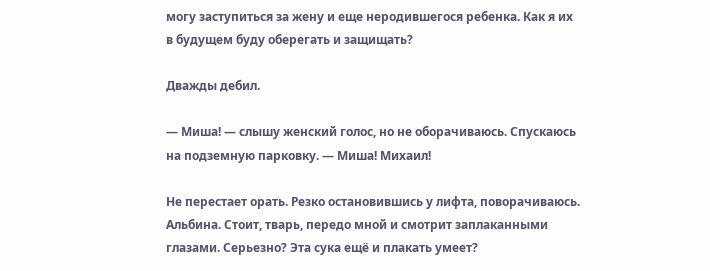могу заступиться за жену и еще неродившегося ребенка. Как я их в будущем буду оберегать и защищать?

Дважды дебил.

— Миша! — слышу женский голос, но не оборачиваюсь. Спускаюсь на подземную парковку. — Миша! Михаил!

Не перестает орать. Резко остановившись у лифта, поворачиваюсь. Альбина. Стоит, тварь, передо мной и смотрит заплаканными глазами. Серьезно? Эта сука ещё и плакать умеет?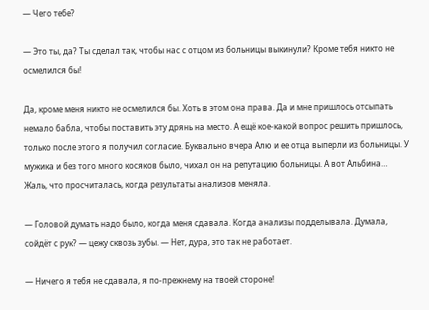— Чего тебе?

— Это ты, да? Ты сделал так, чтобы нас с отцом из больницы выкинули? Кроме тебя никто не осмелился бы!

Да, кроме меня никто не осмелился бы. Хоть в этом она права. Да и мне пришлось отсыпать немало бабла, чтобы поставить эту дрянь на место. А ещё кое-какой вопрос решить пришлось, только после этого я получил согласие. Буквально вчера Алю и ее отца выперли из больницы. У мужика и без того много косяков было, чихал он на репутацию больницы. А вот Альбина… Жаль, что просчиталась, когда результаты анализов меняла.

— Головой думать надо было, когда меня сдавала. Когда анализы подделывала. Думала, сойдёт с рук? — цежу сквозь зубы. — Нет, дура, это так не работает.

— Ничего я тебя не сдавала, я по-прежнему на твоей стороне!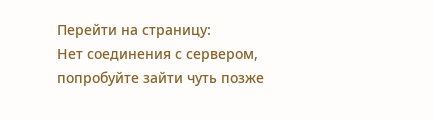Перейти на страницу:
Нет соединения с сервером, попробуйте зайти чуть позже